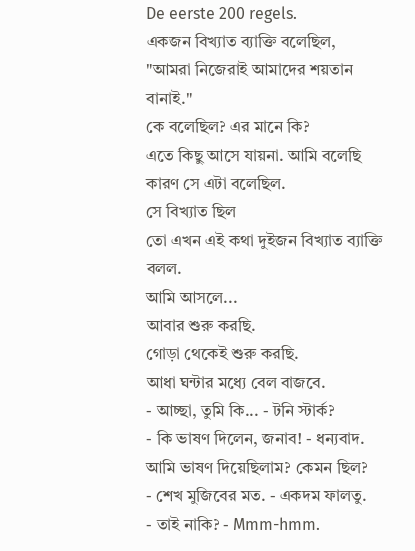De eerste 200 regels.
একজন বিখ্যাত ব্যাক্তি বলেছিল,
"আমরা নিজেরাই আমাদের শয়তান বানাই."
কে বলেছিল? এর মানে কি?
এতে কিছু আসে যায়না. আমি বলেছি কারণ সে এটা বলেছিল.
সে বিখ্যাত ছিল
তো এখন এই কথা দুইজন বিখ্যাত ব্যাক্তি বলল.
আমি আসলে...
আবার শুরু করছি.
গোড়া থেকেই শুরু করছি.
আধা ঘন্টার মধ্যে বেল বাজবে.
- আচ্ছা, তুমি কি... - টনি স্টার্ক?
- কি ভাষণ দিলেন, জনাব! - ধন্যবাদ.
আমি ভাষণ দিয়েছিলাম? কেমন ছিল?
- শেখ মুজিবের মত. - একদম ফালতু.
- তাই নাকি? - Mmm-hmm.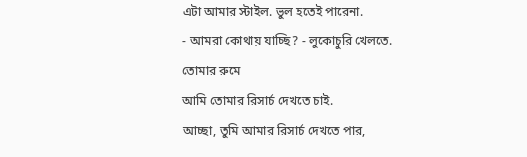এটা আমার স্টাইল. ভুল হতেই পারেনা.
- আমরা কোথায় যাচ্ছি? - লুকোচুরি খেলতে.
তোমার রুমে
আমি তোমার রিসার্চ দেখতে চাই.
আচ্ছা, তুমি আমার রিসার্চ দেখতে পার,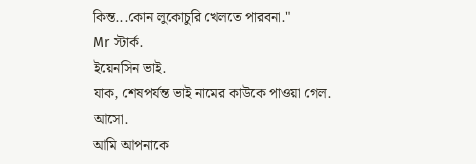কিন্ত...কোন লুকোচুরি খেলতে পারবনা."
Mr স্টার্ক.
ইয়েনসিন ভাই.
যাক, শেষপর্যন্ত ভাই নামের কাউকে পাওয়া গেল.
আসো.
আমি আপনাকে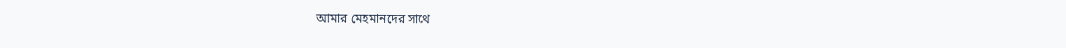আমার মেহমানদের সাথে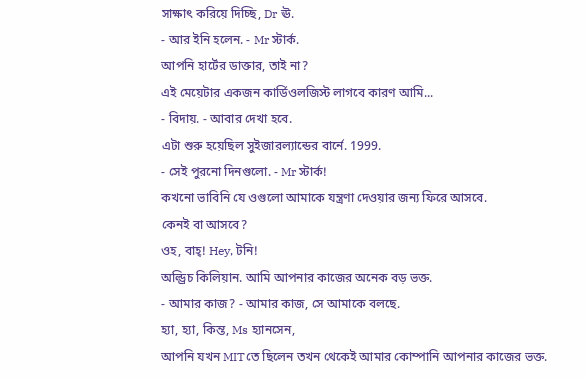সাক্ষাৎ করিয়ে দিচ্ছি, Dr ঊ.
- আর ইনি হলেন. - Mr স্টার্ক.
আপনি হার্টের ডাক্তার, তাই না?
এই মেয়েটার একজন কার্ডিওলজিস্ট লাগবে কারণ আমি...
- বিদায়. - আবার দেখা হবে.
এটা শুরু হয়েছিল সুইজারল্যান্ডের বার্নে. 1999.
- সেই পুরনো দিনগুলো. - Mr স্টার্ক!
কখনো ভাবিনি যে ওগুলো আমাকে যন্ত্রণা দেওয়ার জন্য ফিরে আসবে.
কেনই বা আসবে?
ওহ, বাহ্! Hey, টনি!
অল্ড্রিচ কিলিয়ান. আমি আপনার কাজের অনেক বড় ভক্ত.
- আমার কাজ? - আমার কাজ, সে আমাকে বলছে.
হ্যা, হ্যা, কিন্ত, Ms হ্যানসেন,
আপনি যখন MITতে ছিলেন তখন থেকেই আমার কোম্পানি আপনার কাজের ভক্ত.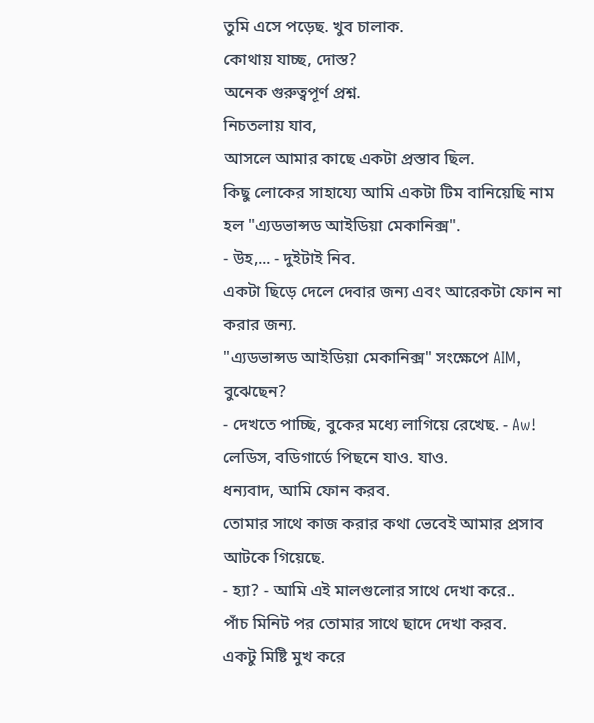তুমি এসে পড়েছ. খুব চালাক.
কোথায় যাচ্ছ, দোস্ত?
অনেক গুরুত্বপূর্ণ প্রশ্ন.
নিচতলায় যাব,
আসলে আমার কাছে একটা প্রস্তাব ছিল.
কিছু লোকের সাহায্যে আমি একটা টিম বানিয়েছি নাম হল "এ্যডভান্সড আইডিয়া মেকানিক্স".
- উহ,... - দুইটাই নিব.
একটা ছিড়ে দেলে দেবার জন্য এবং আরেকটা ফোন না করার জন্য.
"এ্যডভান্সড আইডিয়া মেকানিক্স" সংক্ষেপে AIM, বুঝেছেন?
- দেখতে পাচ্ছি, বুকের মধ্যে লাগিয়ে রেখেছ. - Aw!
লেডিস, বডিগার্ডে পিছনে যাও. যাও.
ধন্যবাদ, আমি ফোন করব.
তোমার সাথে কাজ করার কথা ভেবেই আমার প্রসাব আটকে গিয়েছে.
- হ্যা? - আমি এই মালগুলোর সাথে দেখা করে..
পাঁচ মিনিট পর তোমার সাথে ছাদে দেখা করব.
একটু মিষ্টি মুখ করে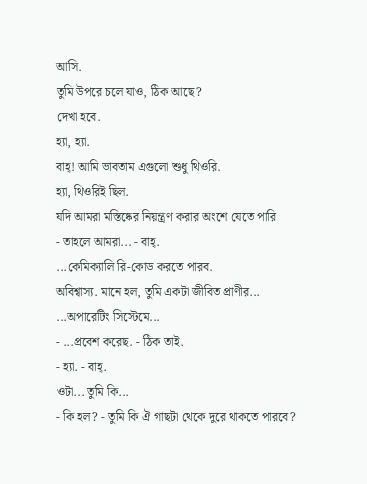আসি.
তুমি উপরে চলে যাও, ঠিক আছে?
দেখা হবে.
হ্যা, হ্যা.
বাহ্! আমি ভাবতাম এগুলো শুধু থিওরি.
হ্যা, থিওরিই ছিল.
যদি আমরা মস্তিষ্কের নিয়ন্ত্রণ করার অংশে যেতে পারি
- তাহলে আমরা... - বাহ্.
...কেমিক্যালি রি-কোড করতে পারব.
অবিশ্বাস্য. মানে হল, তুমি একটা জীবিত প্রাণীর...
...অপারেটিং সিস্টেমে...
- ...প্রবেশ করেছ. - ঠিক তাই.
- হ্যা. - বাহ্.
ওটা... তুমি কি...
- কি হল? - তুমি কি ঐ গাছটা থেকে দুরে থাকতে পারবে?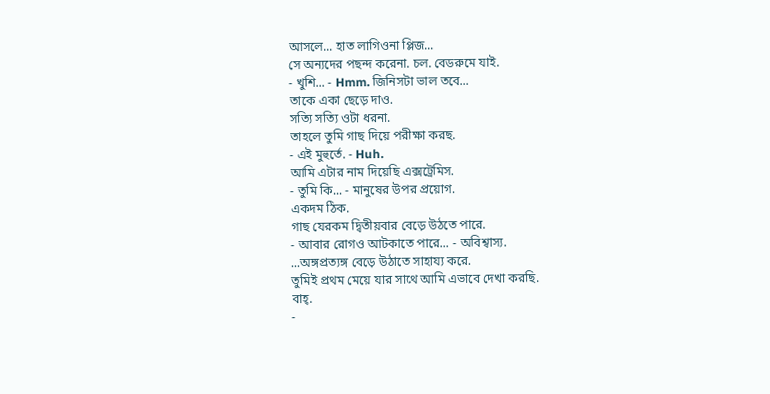আসলে... হাত লাগিওনা প্লিজ...
সে অন্যদের পছন্দ করেনা. চল. বেডরুমে যাই.
- খুশি... - Hmm. জিনিসটা ভাল তবে...
তাকে একা ছেড়ে দাও.
সত্যি সত্যি ওটা ধরনা.
তাহলে তুমি গাছ দিয়ে পরীক্ষা করছ.
- এই মুহুর্তে. - Huh.
আমি এটার নাম দিয়েছি এক্সট্রেমিস.
- তুমি কি... - মানুষের উপর প্রয়োগ.
একদম ঠিক.
গাছ যেরকম দ্বিতীয়বার বেড়ে উঠতে পারে.
- আবার রোগও আটকাতে পারে... - অবিশ্বাস্য.
...অঙ্গপ্রত্যঙ্গ বেড়ে উঠাতে সাহায্য করে.
তুমিই প্রথম মেয়ে যার সাথে আমি এভাবে দেখা করছি.
বাহ্.
-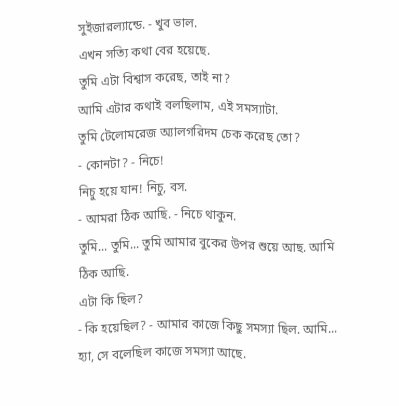সুইজারল্যান্ডে. - খুব ভাল.
এখন সত্যি কথা বের হয়েছে.
তুমি এটা বিশ্বাস করেছ, তাই না?
আমি এটার কথাই বলছিলাম, এই সমস্যাটা.
তুমি টেলোমরেজ অ্যালগরিদম চেক করেছ তো?
- কোনটা? - নিচে!
নিচু হয়ে যান! নিচু, বস.
- আমরা ঠিক আছি. - নিচে থাকুন.
তুমি... তুমি... তুমি আমার বুকের উপর শুয়ে আছ. আমি ঠিক আছি.
এটা কি ছিল?
- কি হয়েছিল? - আমার কাজে কিছু সমস্যা ছিল. আমি...
হ্যা, সে বলেছিল কাজে সমস্যা আছে.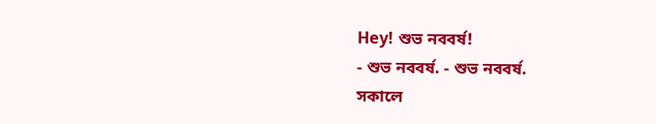Hey! শুভ নববর্ষ!
- শুভ নববর্ষ. - শুভ নববর্ষ.
সকালে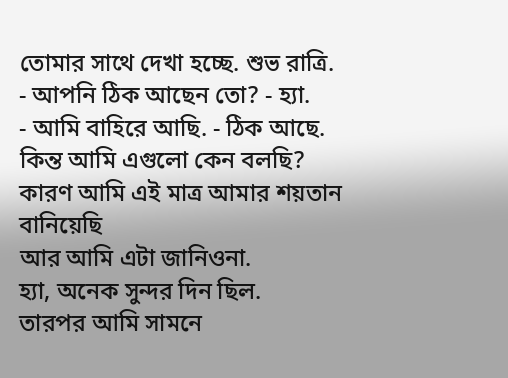তোমার সাথে দেখা হচ্ছে. শুভ রাত্রি.
- আপনি ঠিক আছেন তো? - হ্যা.
- আমি বাহিরে আছি. - ঠিক আছে.
কিন্ত আমি এগুলো কেন বলছি?
কারণ আমি এই মাত্র আমার শয়তান বানিয়েছি
আর আমি এটা জানিওনা.
হ্যা, অনেক সুন্দর দিন ছিল.
তারপর আমি সামনে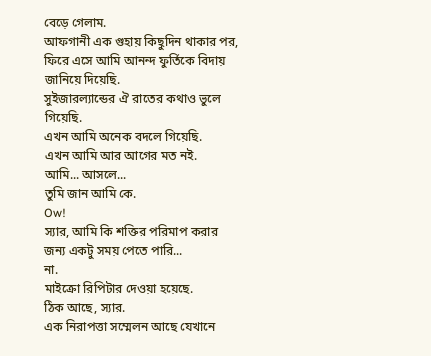বেড়ে গেলাম.
আফগানী এক গুহায় কিছুদিন থাকার পর, ফিরে এসে আমি আনন্দ ফুর্তিকে বিদায় জানিয়ে দিয়েছি.
সুইজারল্যান্ডের ঐ রাতের কথাও ভুলে গিয়েছি.
এখন আমি অনেক বদলে গিয়েছি.
এখন আমি আর আগের মত নই.
আমি... আসলে...
তুমি জান আমি কে.
Ow!
স্যার, আমি কি শক্তির পরিমাপ করার জন্য একটু সময় পেতে পারি...
না.
মাইক্রো রিপিটার দেওয়া হয়েছে.
ঠিক আছে, স্যার.
এক নিরাপত্তা সম্মেলন আছে যেখানে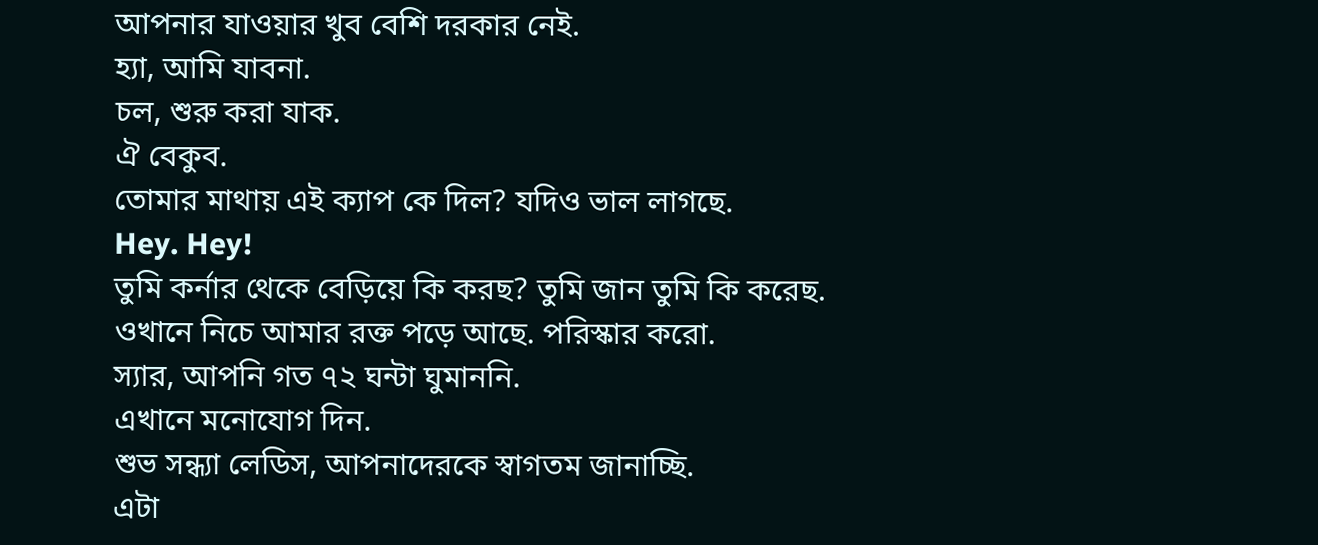আপনার যাওয়ার খুব বেশি দরকার নেই.
হ্যা, আমি যাবনা.
চল, শুরু করা যাক.
ঐ বেকুব.
তোমার মাথায় এই ক্যাপ কে দিল? যদিও ভাল লাগছে.
Hey. Hey!
তুমি কর্নার থেকে বেড়িয়ে কি করছ? তুমি জান তুমি কি করেছ.
ওখানে নিচে আমার রক্ত পড়ে আছে. পরিস্কার করো.
স্যার, আপনি গত ৭২ ঘন্টা ঘুমাননি.
এখানে মনোযোগ দিন.
শুভ সন্ধ্যা লেডিস, আপনাদেরকে স্বাগতম জানাচ্ছি.
এটা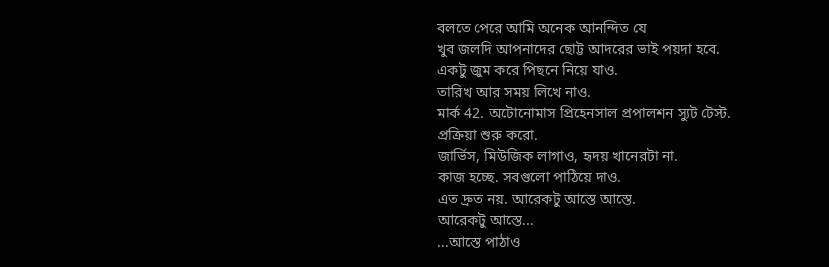বলতে পেরে আমি অনেক আনন্দিত যে
খুব জলদি আপনাদের ছোট্ট আদরের ভাই পয়দা হবে.
একটু জুম করে পিছনে নিয়ে যাও.
তারিখ আর সময় লিখে নাও.
মার্ক 42. অটোনোমাস প্রিহেনসাল প্রপালশন স্যুট টেস্ট.
প্রক্রিয়া শুরু করো.
জার্ভিস, মিউজিক লাগাও, হৃদয় খানেরটা না.
কাজ হচ্ছে. সবগুলো পাঠিয়ে দাও.
এত দ্রুত নয়. আরেকটু আস্তে আস্তে.
আরেকটু আস্তে...
...আস্তে পাঠাও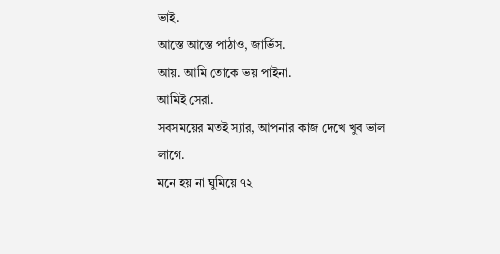ভাই.
আস্তে আস্তে পাঠাও, জার্ভিস.
আয়. আমি তোকে ভয় পাইনা.
আমিই সেরা.
সবসময়ের মতই স্যার, আপনার কাজ দেখে খুব ভাল লাগে.
মনে হয় না ঘুমিয়ে ৭২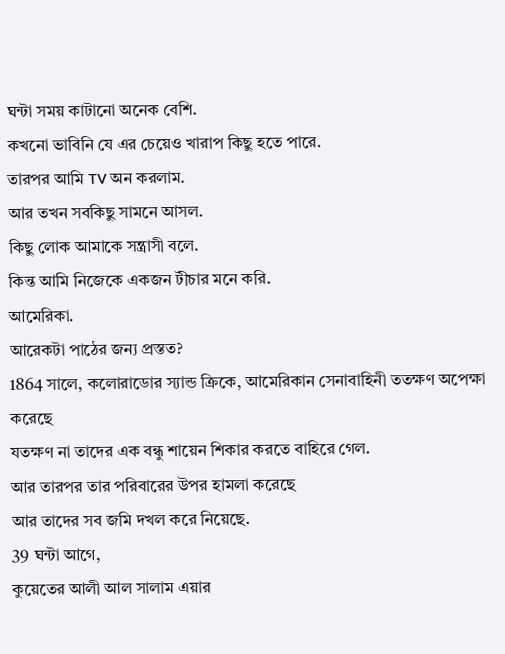ঘন্টা সময় কাটানো অনেক বেশি.
কখনো ভাবিনি যে এর চেয়েও খারাপ কিছু হতে পারে.
তারপর আমি TV অন করলাম.
আর তখন সবকিছু সামনে আসল.
কিছু লোক আমাকে সন্ত্রাসী বলে.
কিন্ত আমি নিজেকে একজন টীচার মনে করি.
আমেরিকা.
আরেকটা পাঠের জন্য প্রস্তত?
1864 সালে, কলোরাডোর স্যান্ড ক্রিকে, আমেরিকান সেনাবাহিনী ততক্ষণ অপেক্ষা করেছে
যতক্ষণ না তাদের এক বন্ধু শায়েন শিকার করতে বাহিরে গেল.
আর তারপর তার পরিবারের উপর হামলা করেছে
আর তাদের সব জমি দখল করে নিয়েছে.
39 ঘন্টা আগে,
কুয়েতের আলী আল সালাম এয়ার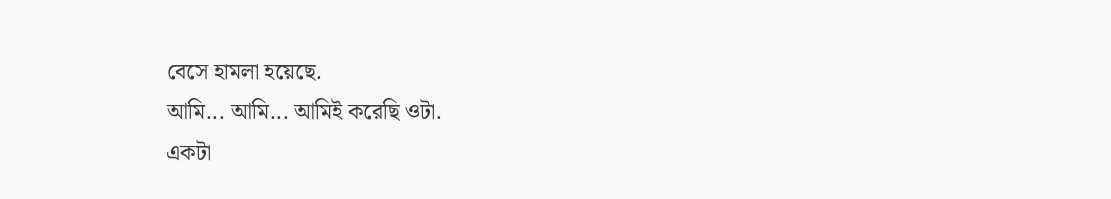বেসে হামলা হয়েছে.
আমি... আমি... আমিই করেছি ওটা.
একটা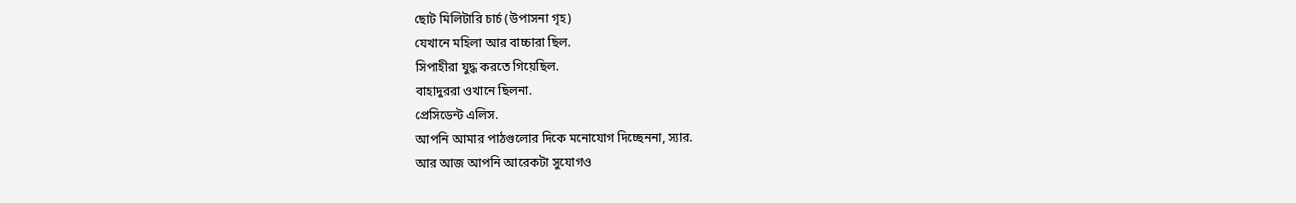ছোট মিলিটারি চার্চ (উপাসনা গৃহ)
যেখানে মহিলা আর বাচ্চারা ছিল.
সিপাহীরা যুদ্ধ করতে গিয়েছিল.
বাহাদুররা ওখানে ছিলনা.
প্রেসিডেন্ট এলিস.
আপনি আমার পাঠগুলোর দিকে মনোযোগ দিচ্ছেননা, স্যার.
আর আজ আপনি আরেকটা সুযোগও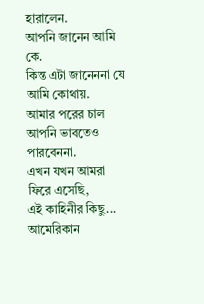হারালেন.
আপনি জানেন আমি কে.
কিন্ত এটা জানেননা যে আমি কোথায়.
আমার পরের চাল আপনি ভাবতেও পারবেননা.
এখন যখন আমরা ফিরে এসেছি,
এই কাহিনীর কিছু...
আমেরিকান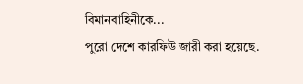বিমানবাহিনীকে...
পুরো দেশে কারফিউ জারী করা হয়েছে.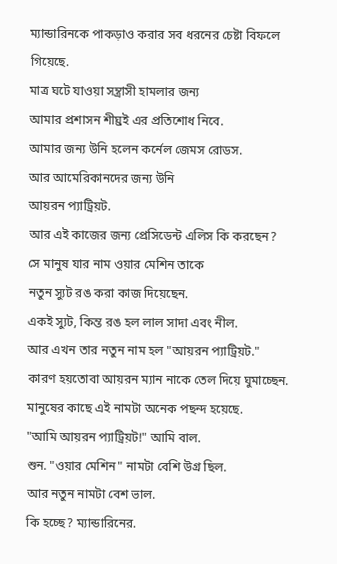ম্যান্ডারিনকে পাকড়াও করার সব ধরনের চেষ্টা বিফলে গিয়েছে.
মাত্র ঘটে যাওয়া সন্ত্রাসী হামলার জন্য
আমার প্রশাসন শীঘ্রই এর প্রতিশোধ নিবে.
আমার জন্য উনি হলেন কর্নেল জেমস রোডস.
আর আমেরিকানদের জন্য উনি
আয়রন প্যাট্রিয়ট.
আর এই কাজের জন্য প্রেসিডেন্ট এলিস কি করছেন?
সে মানুষ যার নাম ওয়ার মেশিন তাকে
নতুন স্যুট রঙ করা কাজ দিয়েছেন.
একই স্যুট, কিন্ত রঙ হল লাল সাদা এবং নীল.
আর এখন তার নতুন নাম হল "আয়রন প্যাট্রিয়ট."
কারণ হয়তোবা আয়রন ম্যান নাকে তেল দিয়ে ঘুমাচ্ছেন.
মানুষের কাছে এই নামটা অনেক পছন্দ হয়েছে.
"আমি আয়রন প্যাট্রিয়ট!" আমি বাল.
শুন. "ওয়ার মেশিন" নামটা বেশি উগ্র ছিল.
আর নতুন নামটা বেশ ভাল.
কি হচ্ছে? ম্যান্ডারিনের.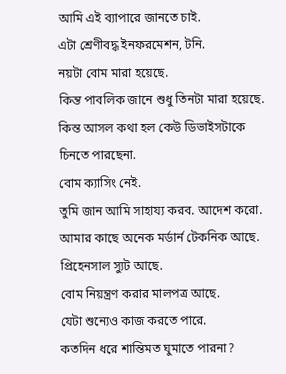আমি এই ব্যাপারে জানতে চাই.
এটা শ্রেণীবদ্ধ ইনফরমেশন, টনি.
নয়টা বোম মারা হয়েছে.
কিন্ত পাবলিক জানে শুধু তিনটা মারা হয়েছে.
কিন্ত আসল কথা হল কেউ ডিভাইসটাকে চিনতে পারছেনা.
বোম ক্যাসিং নেই.
তুমি জান আমি সাহায্য করব. আদেশ করো.
আমার কাছে অনেক মর্ডার্ন টেকনিক আছে. প্রিহেনসাল স্যুট আছে.
বোম নিয়ন্ত্রণ করার মালপত্র আছে.
যেটা শুন্যেও কাজ করতে পারে.
কতদিন ধরে শান্তিমত ঘুমাতে পারনা?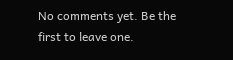No comments yet. Be the first to leave one.